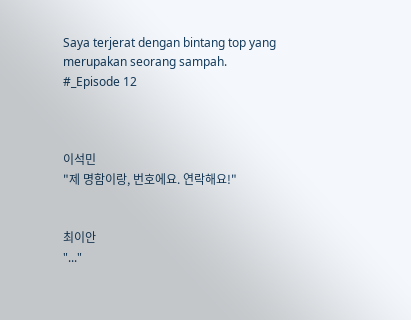Saya terjerat dengan bintang top yang merupakan seorang sampah.
#_Episode 12



이석민
"제 명함이랑, 번호에요. 연락해요!"


최이안
"..."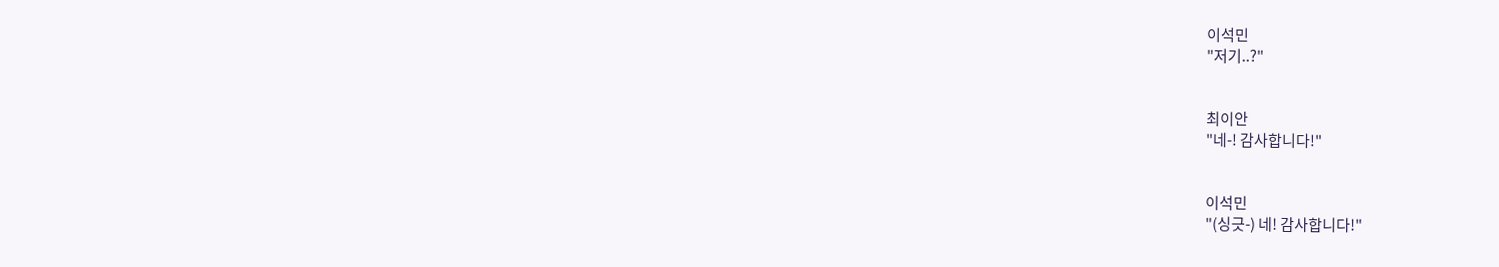이석민
"저기..?"


최이안
"네-! 감사합니다!"


이석민
"(싱긋-) 네! 감사합니다!"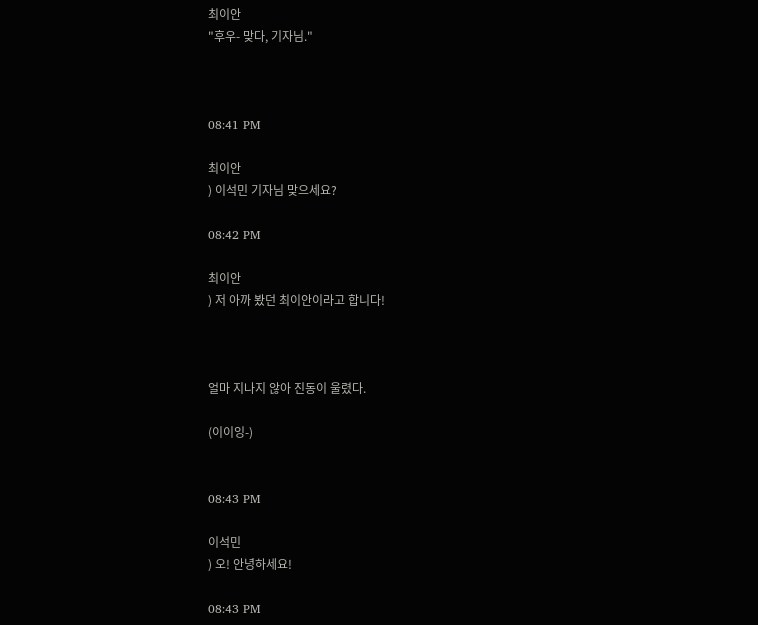최이안
"후우- 맞다, 기자님."



08:41 PM

최이안
) 이석민 기자님 맞으세요?

08:42 PM

최이안
) 저 아까 봤던 최이안이라고 합니다!



얼마 지나지 않아 진동이 울렸다.

(이이잉-)


08:43 PM

이석민
) 오! 안녕하세요!

08:43 PM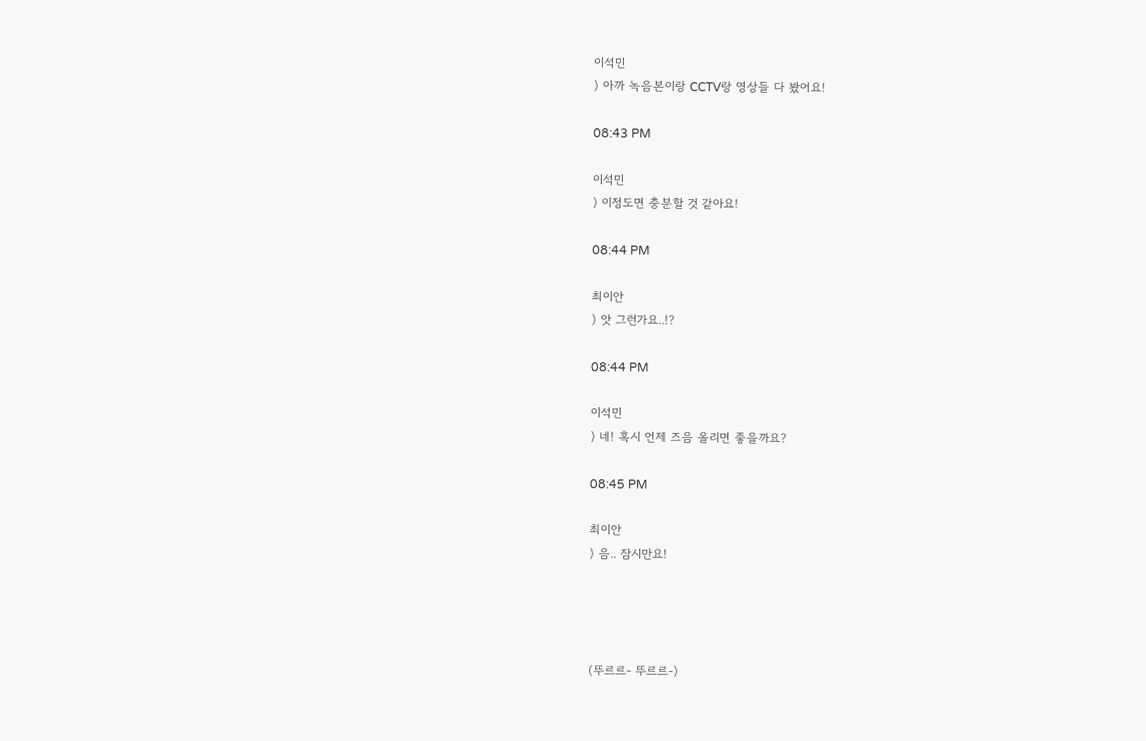이석민
) 아까 녹음본이랑 CCTV랑 영상들 다 봤어요!

08:43 PM

이석민
) 이정도면 충분할 것 같아요!

08:44 PM

최이안
) 앗 그런가요..!?

08:44 PM

이석민
) 네! 혹시 언제 즈음 올리면 좋을까요?

08:45 PM

최이안
) 음.. 잠시만요!




(뚜르르- 뚜르르-)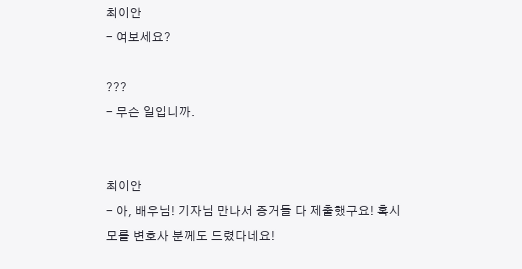최이안
- 여보세요?

???
- 무슨 일입니까.


최이안
- 아, 배우님! 기자님 만나서 증거들 다 제출했구요! 혹시 모를 변호사 분께도 드렸다네요!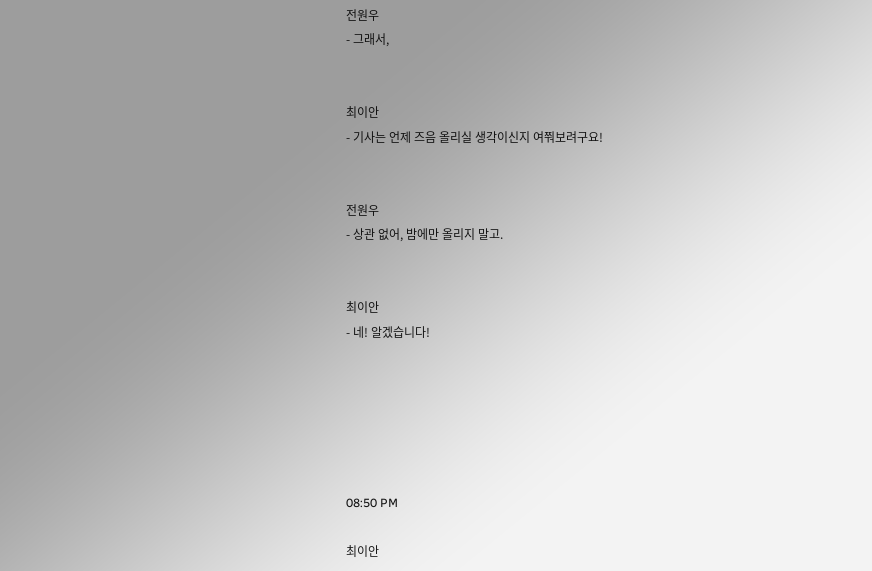전원우
- 그래서,


최이안
- 기사는 언제 즈음 올리실 생각이신지 여쭤보려구요!


전원우
- 상관 없어, 밤에만 올리지 말고.


최이안
- 네! 알겠습니다!






08:50 PM

최이안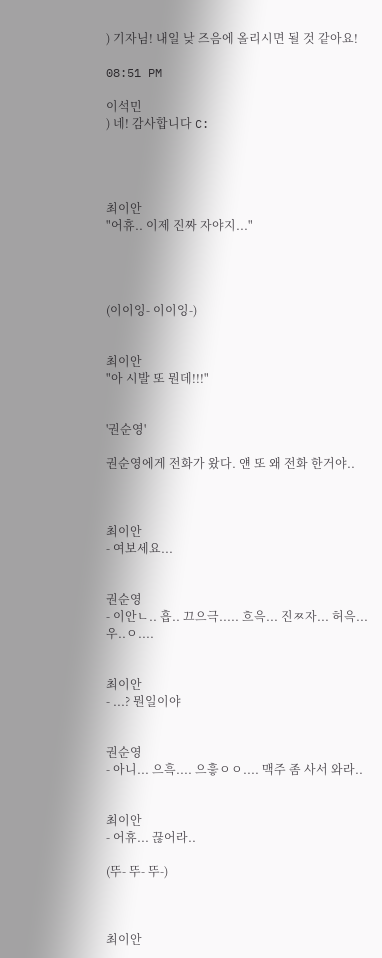) 기자님! 내일 낮 즈음에 올리시면 될 것 같아요!

08:51 PM

이석민
) 네! 감사합니다 C:




최이안
"어휴.. 이제 진짜 자야지..."




(이이잉- 이이잉-)


최이안
"아 시발 또 뭔데!!!"


'권순영'

권순영에게 전화가 왔다. 얜 또 왜 전화 한거야..



최이안
- 여보세요...


권순영
- 이안ㄴ.. 흡.. 끄으극..... 흐윽... 진ㅉ자... 허윽... 우..ㅇ....


최이안
- ...? 뭔일이야


권순영
- 아니... 으흑.... 으흫ㅇㅇ.... 맥주 좀 사서 와라..


최이안
- 어휴... 끊어라..

(뚜- 뚜- 뚜-)



최이안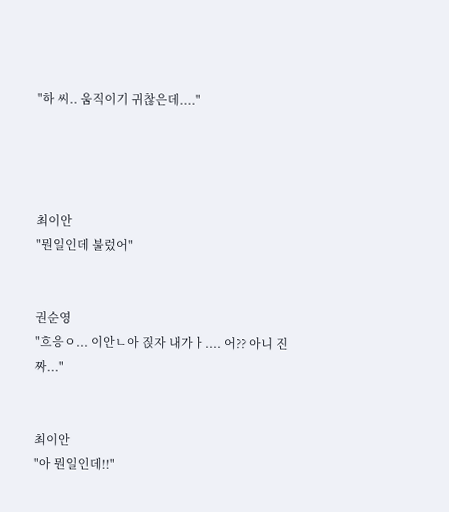"하 씨.. 움직이기 귀찮은데...."




최이안
"뭔일인데 불렀어"


권순영
"흐응ㅇ... 이안ㄴ아 짅자 내가ㅏ.... 어?? 아니 진짜..."


최이안
"아 뭔일인데!!"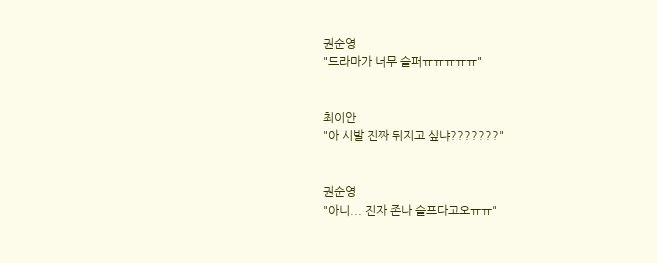권순영
"드라마가 너무 슬퍼ㅠㅠㅠㅠㅠ"


최이안
"아 시발 진짜 뒤지고 싶냐???????"


권순영
"아니... 진자 존나 슬프다고오ㅠㅠ"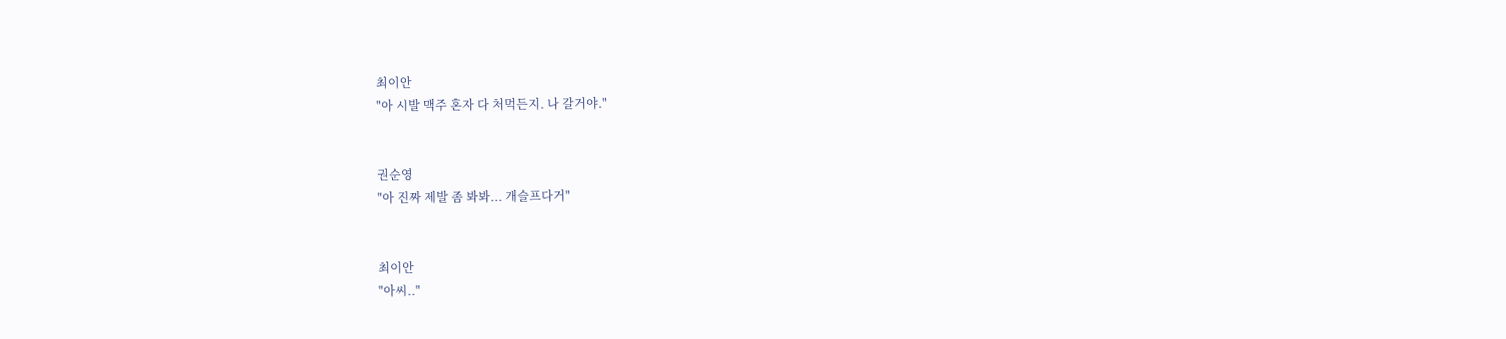최이안
"아 시발 맥주 혼자 다 처먹든지. 나 갈거야."


권순영
"아 진짜 제발 좀 봐봐... 개슬프다거"


최이안
"아씨.."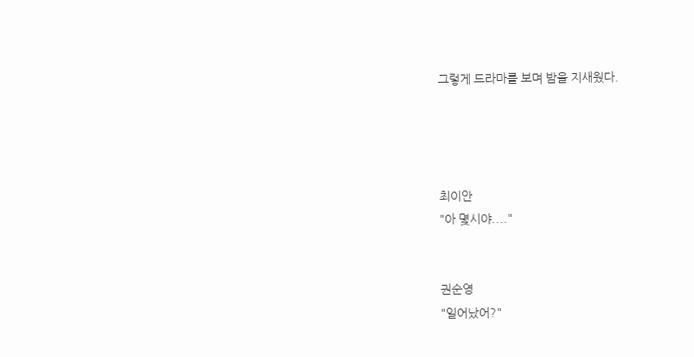그렇게 드라마를 보며 밤을 지새웠다.




최이안
"아 몇시야...."


권순영
"일어났어?"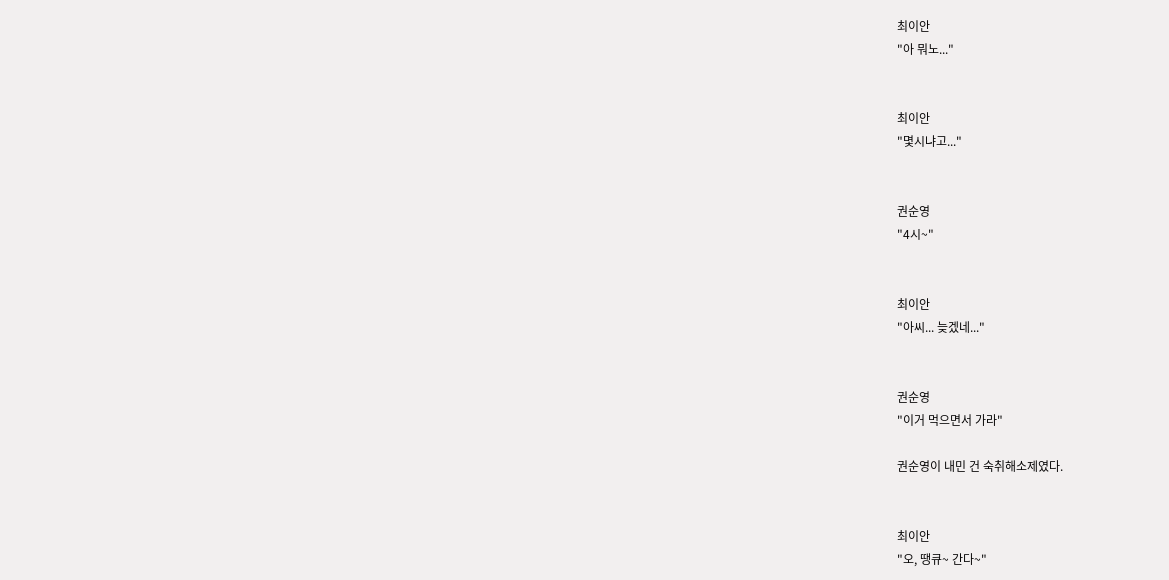최이안
"아 뭐노..."


최이안
"몇시냐고..."


권순영
"4시~"


최이안
"아씨... 늦겠네..."


권순영
"이거 먹으면서 가라"

권순영이 내민 건 숙취해소제였다.


최이안
"오, 땡큐~ 간다~"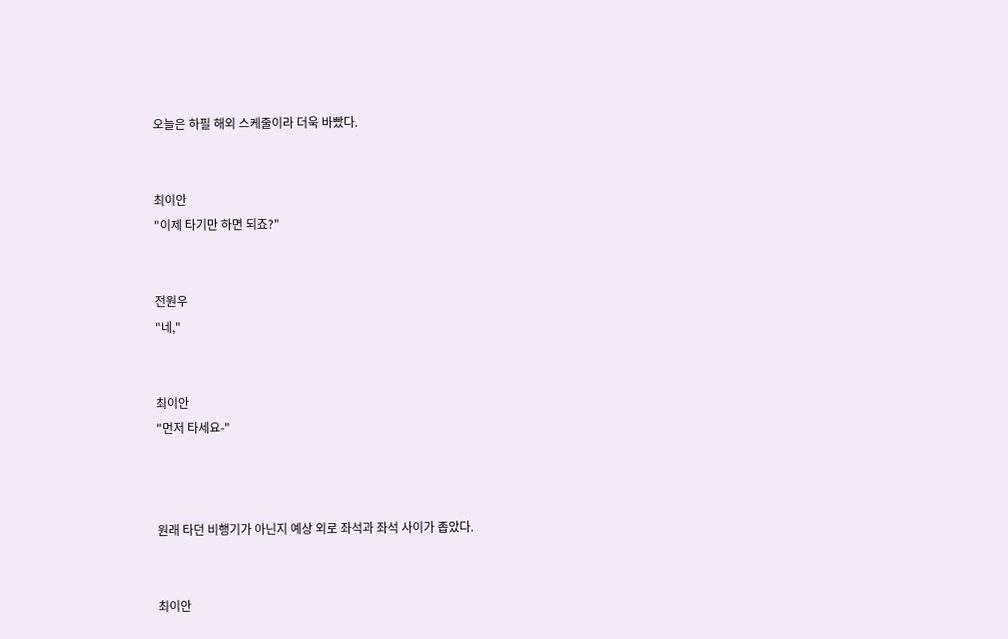오늘은 하필 해외 스케줄이라 더욱 바빴다.


최이안
"이제 타기만 하면 되죠?"


전원우
"네,"


최이안
"먼저 타세요-"



원래 타던 비행기가 아닌지 예상 외로 좌석과 좌석 사이가 좁았다.


최이안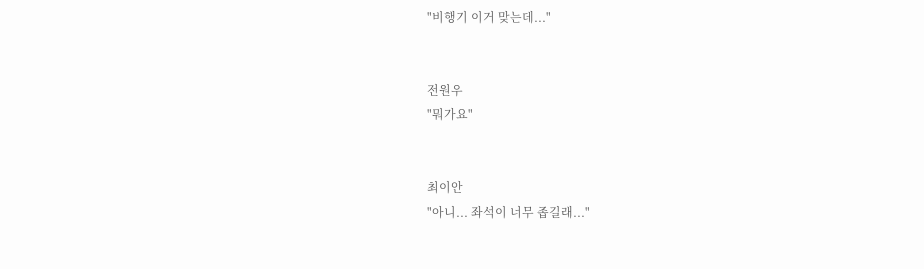"비행기 이거 맞는데..."


전원우
"뭐가요"


최이안
"아니... 좌석이 너무 좁길래..."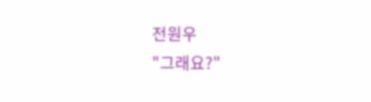전원우
"그래요?"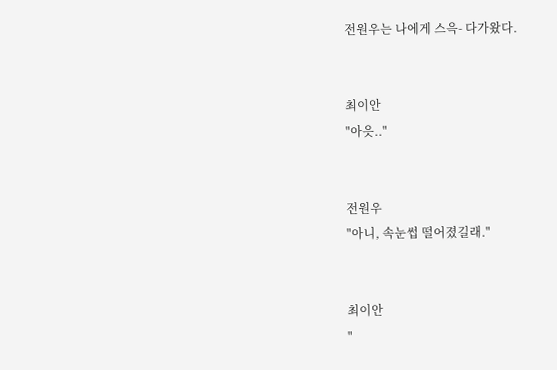전원우는 나에게 스윽- 다가왔다.


최이안
"아읏.."


전원우
"아니, 속눈썹 떨어졌길래."


최이안
"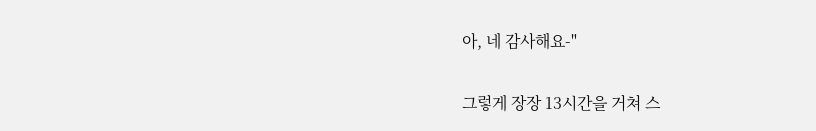아, 네 감사해요-"

그렇게 장장 13시간을 거쳐 스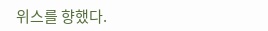위스를 향했다.